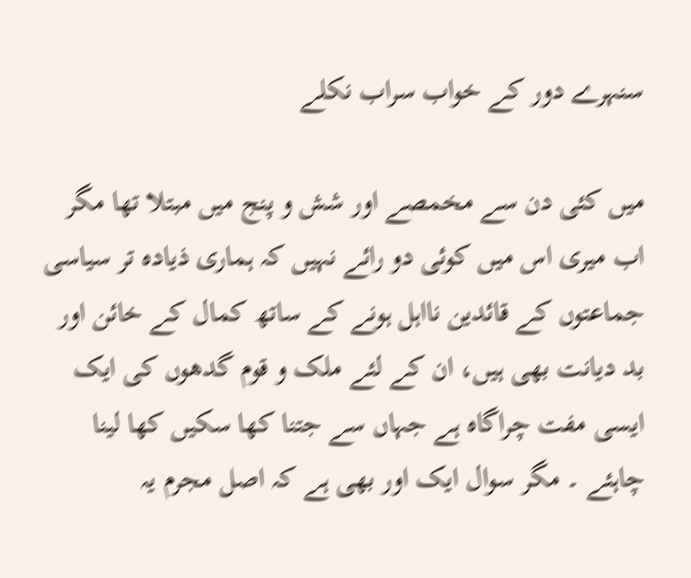سنہرے دور کے خواب سراب نکلے

میں کئی دن سے مخمصے اور شش و پنج میں مبتلا تھا مگر اب میری اس میں کوئی دو رائے نہیں کہ ہماری ذیادہ تر سیاسی جماعتوں کے قائدین نااہل ہونے کے ساتھ کمال کے خائن اور بد دیانت بھی ہیں، ان کے لئے ملک و قوم گدھوں کی ایک ایسی مفت چراگاہ ہے جہاں سے جتنا کھا سکیں کھا لینا چاہئے ۔ مگر سوال ایک اور بھی ہے کہ اصل مجرم یہ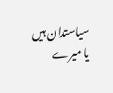سیاستدان ہیں یا میرے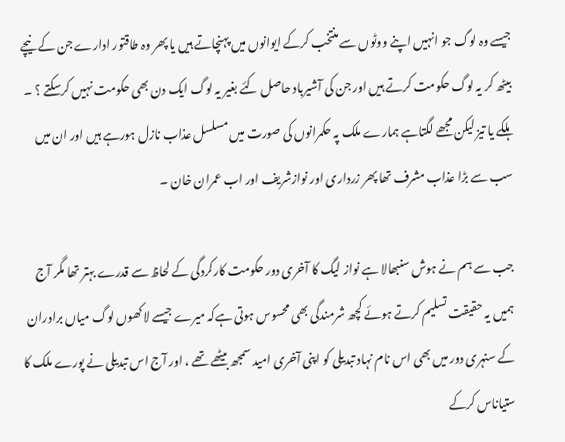جیسے وہ لوگ جو انہیں اپنے ووٹوں سے منتخب کرکے ایوانوں میں پہنچاتے ہیں یا پھر وہ طاقتور ادارے جن کے نیچے بیٹھ کر یہ لوگ حکومت کرتے ہیں اور جن کی آشیرباد حاصل کئے بغیر یہ لوگ ایک دن بھی حکومت نہیں کرسکتے ؟ ۔ ہلکے یا تیز لیکن مجھے لگتاہے ہمارے ملک پہ حکمرانوں کی صورت میں مسلسل عذاب نازل ہورہے ہیں اور ان میں سب سے بڑا عذاب مشرف تھا پھر زرداری اور نوازشریف اور اب عمران خان ۔

جب سے ہم نے ہوش سنبھالا ہے نواز لیگ کا آخری دور حکومت کارکردگی کے لحاظ سے قدرے بہتر تھا مگر آج ہمیں یہ حقیقت تسلیم کرتے ہوئے کچھ شرمندگی بھی محسوس ہوتی ہےکہ میرے جیسے لاکھوں لوگ میاں برادران کے سنہری دور میں بھی اس نام نہاد تبدیلی کو اپنی آخری امید سمجھ بیٹھے تھے ، اور آج اس تبدیلی نے پورے ملک کا ستیاناس کرکے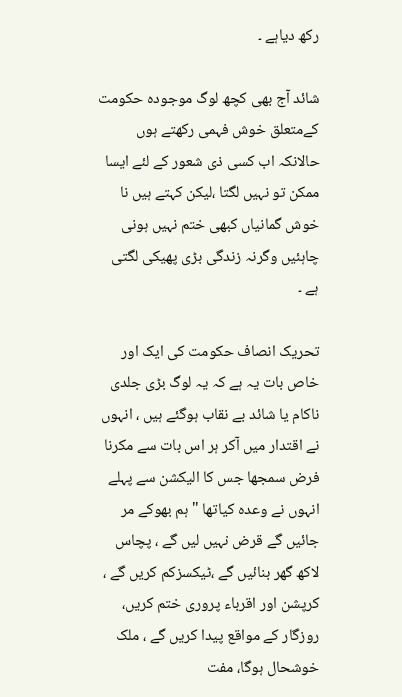رکھ دیاہے ۔

شائد آج بھی کچھ لوگ موجودہ حکومت کےمتعلق خوش فہمی رکھتے ہوں حالانکہ اب کسی ذی شعور کے لئے ایسا ممکن تو نہیں لگتا ،لیکن کہتے ہیں نا خوش گمانیاں کبھی ختم نہیں ہونی چاہئیں وگرنہ زندگی بڑی پھیکی لگتی ہے ۔

تحریک انصاف حکومت کی ایک اور خاص بات یہ ہے کہ یہ لوگ بڑی جلدی ناکام یا شائد بے نقاب ہوگئے ہیں ، انہوں نے اقتدار میں آکر ہر اس بات سے مکرنا فرض سمجھا جس کا الیکشن سے پہلے انہوں نے وعدہ کیاتھا " ہم بھوکے مر جائیں گے قرض نہیں لیں گے ، پچاس لاکھ گھر بنائیں گے ،ٹیکسزکم کریں گے ، کرپشن اور اقرباء پروری ختم کریں، روزگار کے مواقع پیدا کریں گے ، ملک خوشحال ہوگا، مفت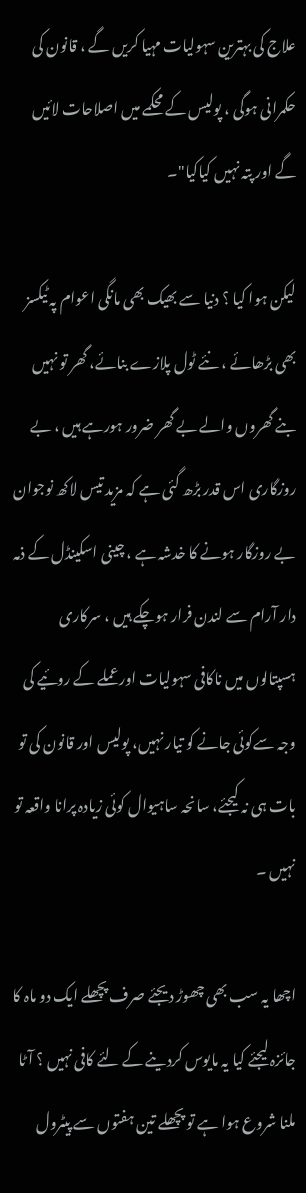علاج کی بہترین سہولیات مہیا کریں گے ، قانون کی حکمرانی ہوگی ، پولیس کے محکمے میں اصلاحات لائیں گے اور پتہ نہیں کیاکیا"۔

لیکن ہوا کیا ؟ دنیا سے بھیک بھی مانگی اعوام پہ ٹیکسز بھی بڑھائے ، نئے ٹول پلازے بنائے، گھر تو نہیں بنے گھروں والے بے گھر ضرور ہورہے ہیں ، بے روزگاری اس قدر بڑھ گئی ہے کہ مزید تیس لاکھ نوجوان بے روزگار ہونے کا خدشہ ہے ، چینی اسکینڈل کے ذمہ دار آرام سے لندن فرار ہوچکے ہیں ، سرکاری ہسپتالوں میں ناکافی سہولیات اور عملے کے روئیے کی وجہ سےکوئی جانے کو تیار نہیں، پولیس اور قانون کی تو بات ہی نہ کیجئے، سانحہ ساہیوال کوئی زیادہ پرانا واقعہ تو نہیں ۔

اچھا یہ سب بھی چھوڑ دیجئے صرف پچھلے ایک دو ماہ کا جائزہ لیجئے کیا یہ مایوس کردینے کے لئے کافی نہیں ؟ آٹا ملنا شروع ہوا ہے تو پچھلے تین ہفتوں سے پیٹرول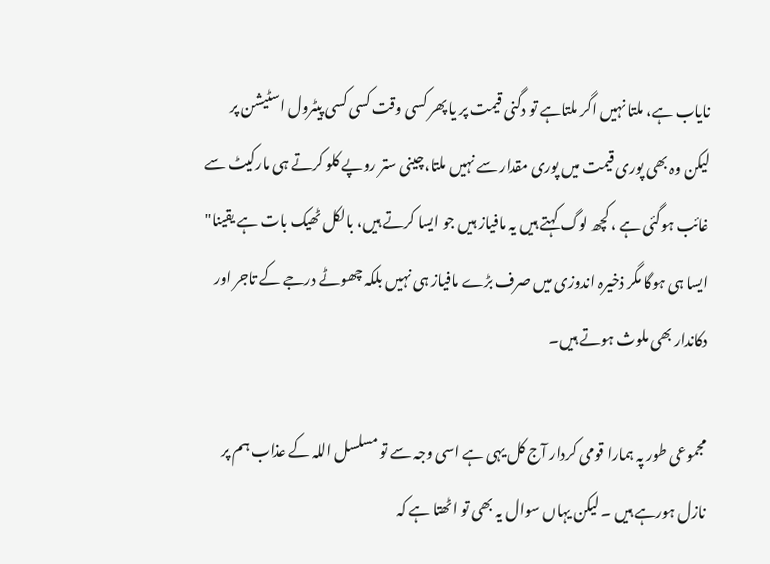نایاب ہے، ملتا نہیں اگر ملتاہے تو دگنی قیمت پر یا پھر کسی وقت کسی کسی پیٹرول اسٹیشن پر لیکن وہ بھی پوری قیمت میں پوری مقدار سے نہیں ملتا،چینی ستر روپے کلو کرتے ہی مارکیٹ سے غائب ہوگئی ہے ، کچھ لوگ کہتے ہیں یہ مافیاز ہیں جو ایسا کرتے ہیں، بالکل ٹھیک بات ہے یقینا" ایسا ہی ہوگا مگر ذخیرہ اندوزی میں صرف بڑے مافیاز ہی نہیں بلکہ چھوٹے درجے کے تاجر اور دکاندار بھی ملوث ہوتے ہیں۔

مجموعی طور پہ ہمارا قومی کردار آج کل یہی ہے اسی وجہ سے تو مسلسل اللہ کے عذاب ہم پر نازل ہورہے ہیں ۔ لیکن یہاں سوال یہ بھی تو اٹھتا ہے کہ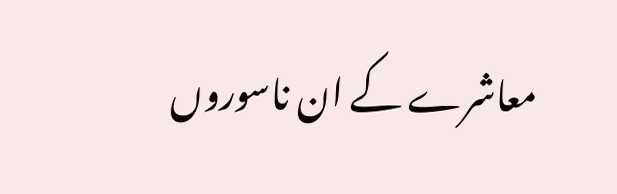معاشرے کے ان ناسوروں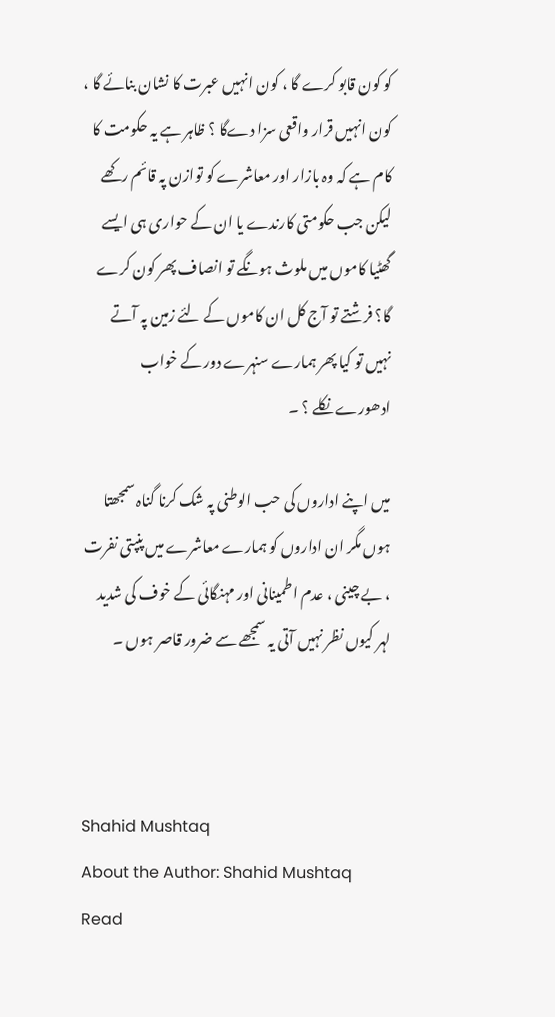کو کون قابو کرے گا ، کون انہیں عبرت کا نشان بنائے گا ، کون انہیں قرار واقعی سزا دےگا ؟ ظاہر ہے یہ حکومت کا کام ہے کہ وہ بازار اور معاشرے کو توازن پہ قائم رکھے لیکن جب حکومتی کارندے یا ان کے حواری ہی ایسے گھٹیا کاموں میں ملوث ہونگے تو انصاف پھر کون کرے گا؟ فرشتے تو آج کل ان کاموں کے لئے زمین پہ آتے نہیں تو کیا پھر ہمارے سنہرے دور کے خواب ادھورے نکلے ؟ ۔

میں اپنے اداروں کی حب الوطنی پہ شک کرنا گناہ سمجھتا ہوں مگر ان اداروں کو ہمارے معاشرے میں پنپتی نفرت ، بے چینی ، عدم اطمینانی اور مہنگائی کے خوف کی شدید لہر کیوں نظر نہیں آتی یہ سمجھے سے ضرور قاصر ہوں ۔



Shahid Mushtaq
About the Author: Shahid Mushtaq Read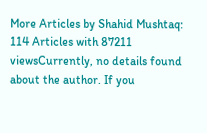More Articles by Shahid Mushtaq: 114 Articles with 87211 viewsCurrently, no details found about the author. If you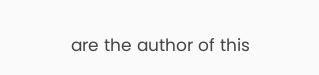are the author of this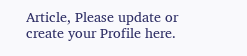Article, Please update or create your Profile here.